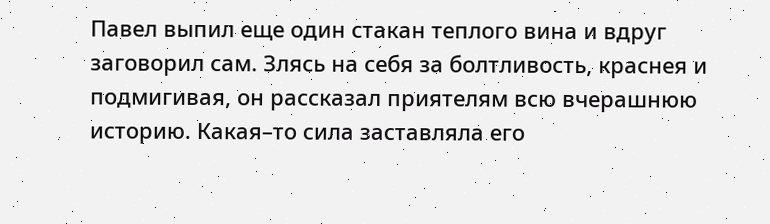Павел выпил еще один стакан теплого вина и вдруг заговорил сам. Злясь на себя за болтливость, краснея и подмигивая, он рассказал приятелям всю вчерашнюю историю. Какая–то сила заставляла его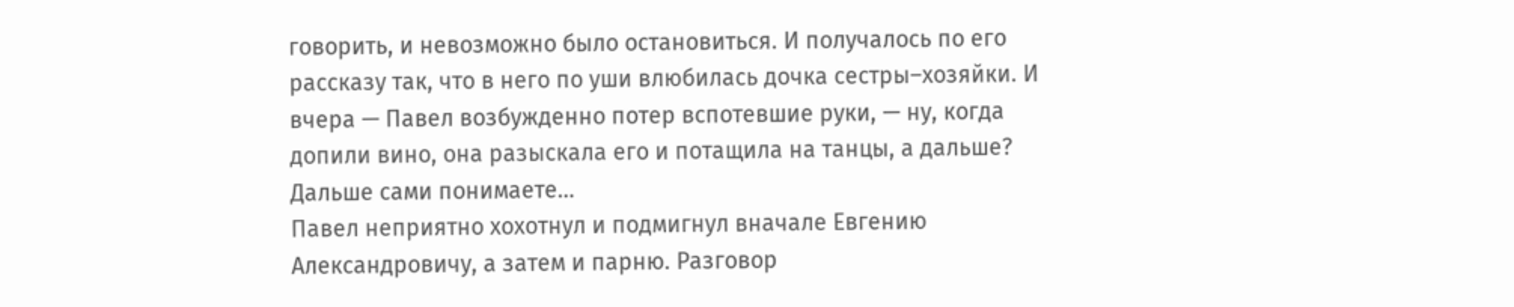говорить, и невозможно было остановиться. И получалось по его рассказу так, что в него по уши влюбилась дочка сестры–хозяйки. И вчера — Павел возбужденно потер вспотевшие руки, — ну, когда допили вино, она разыскала его и потащила на танцы, а дальше? Дальше сами понимаете…
Павел неприятно хохотнул и подмигнул вначале Евгению Александровичу, а затем и парню. Разговор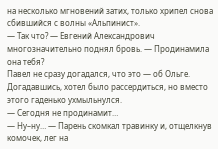на несколько мгновений затих, только хрипел снова сбившийся с волны «Альпинист».
— Так что? — Евгений Александрович многозначительно поднял бровь. — Продинамила она тебя?
Павел не сразу догадался, что это — об Ольге. Догадавшись, хотел было рассердиться, но вместо этого гаденько ухмыльнулся.
— Сегодня не продинамит…
— Ну–ну… — Парень скомкал травинку и, отщелкнув комочек, лег на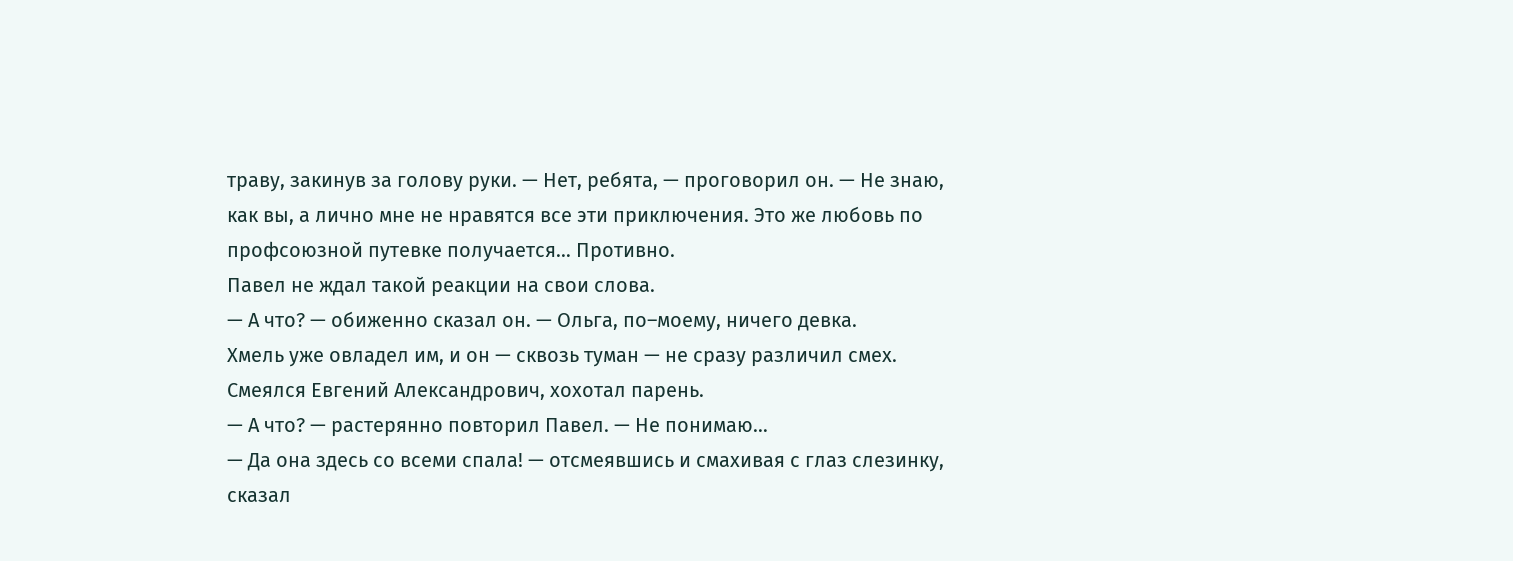траву, закинув за голову руки. — Нет, ребята, — проговорил он. — Не знаю, как вы, а лично мне не нравятся все эти приключения. Это же любовь по профсоюзной путевке получается… Противно.
Павел не ждал такой реакции на свои слова.
— А что? — обиженно сказал он. — Ольга, по–моему, ничего девка.
Хмель уже овладел им, и он — сквозь туман — не сразу различил смех. Смеялся Евгений Александрович, хохотал парень.
— А что? — растерянно повторил Павел. — Не понимаю…
— Да она здесь со всеми спала! — отсмеявшись и смахивая с глаз слезинку, сказал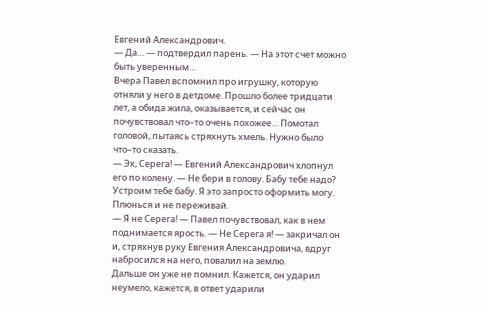Евгений Александрович.
— Да… — подтвердил парень. — На этот счет можно быть уверенным…
Вчера Павел вспомнил про игрушку, которую отняли у него в детдоме. Прошло более тридцати лет, а обида жила, оказывается, и сейчас он почувствовал что–то очень похожее… Помотал головой, пытаясь стряхнуть хмель. Нужно было что–то сказать.
— Эх, Серега! — Евгений Александрович хлопнул его по колену. — Не бери в голову. Бабу тебе надо? Устроим тебе бабу. Я это запросто оформить могу. Плюнься и не переживай.
— Я не Серега! — Павел почувствовал, как в нем поднимается ярость. — Не Серега я! — закричал он и, стряхнув руку Евгения Александровича, вдруг набросился на него, повалил на землю.
Дальше он уже не помнил. Кажется, он ударил неумело, кажется, в ответ ударили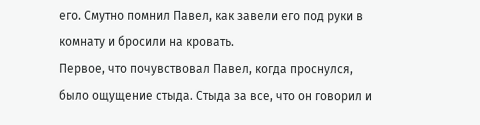его. Смутно помнил Павел, как завели его под руки в комнату и бросили на кровать.
Первое, что почувствовал Павел, когда проснулся, было ощущение стыда. Стыда за все, что он говорил и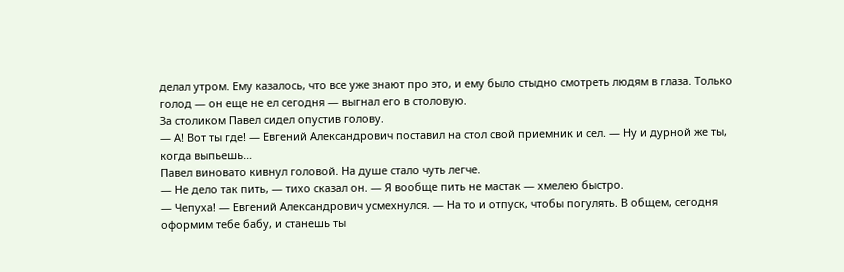делал утром. Ему казалось, что все уже знают про это, и ему было стыдно смотреть людям в глаза. Только голод — он еще не ел сегодня — выгнал его в столовую.
За столиком Павел сидел опустив голову.
— А! Вот ты где! — Евгений Александрович поставил на стол свой приемник и сел. — Ну и дурной же ты, когда выпьешь…
Павел виновато кивнул головой. На душе стало чуть легче.
— Не дело так пить, — тихо сказал он. — Я вообще пить не мастак — хмелею быстро.
— Чепуха! — Евгений Александрович усмехнулся. — На то и отпуск, чтобы погулять. В общем, сегодня оформим тебе бабу, и станешь ты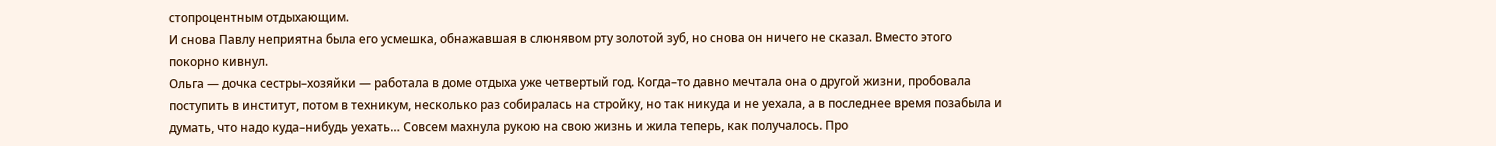стопроцентным отдыхающим.
И снова Павлу неприятна была его усмешка, обнажавшая в слюнявом рту золотой зуб, но снова он ничего не сказал. Вместо этого покорно кивнул.
Ольга — дочка сестры–хозяйки — работала в доме отдыха уже четвертый год. Когда–то давно мечтала она о другой жизни, пробовала поступить в институт, потом в техникум, несколько раз собиралась на стройку, но так никуда и не уехала, а в последнее время позабыла и думать, что надо куда–нибудь уехать… Совсем махнула рукою на свою жизнь и жила теперь, как получалось. Про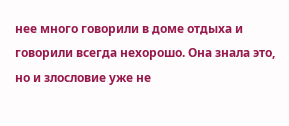нее много говорили в доме отдыха и говорили всегда нехорошо. Она знала это, но и злословие уже не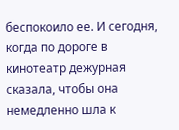беспокоило ее. И сегодня, когда по дороге в кинотеатр дежурная сказала, чтобы она немедленно шла к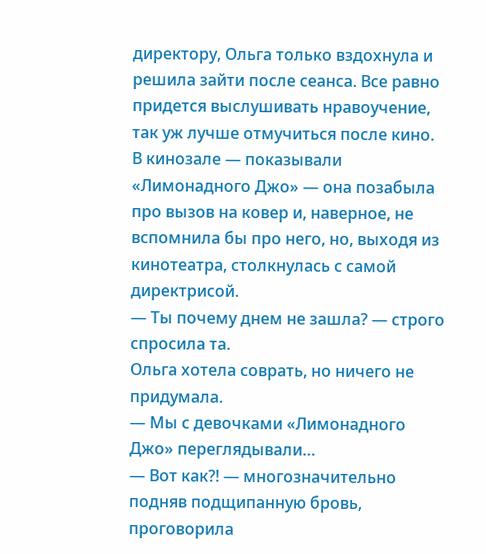директору, Ольга только вздохнула и решила зайти после сеанса. Все равно придется выслушивать нравоучение, так уж лучше отмучиться после кино.
В кинозале — показывали «Лимонадного Джо» — она позабыла про вызов на ковер и, наверное, не вспомнила бы про него, но, выходя из кинотеатра, столкнулась с самой директрисой.
— Ты почему днем не зашла? — строго спросила та.
Ольга хотела соврать, но ничего не придумала.
— Мы с девочками «Лимонадного Джо» переглядывали…
— Вот как?! — многозначительно подняв подщипанную бровь, проговорила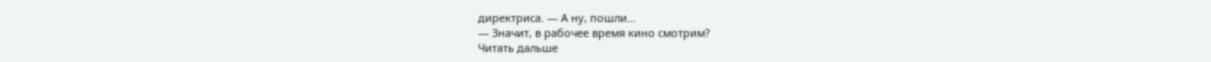директриса. — А ну, пошли…
— Значит, в рабочее время кино смотрим?
Читать дальше